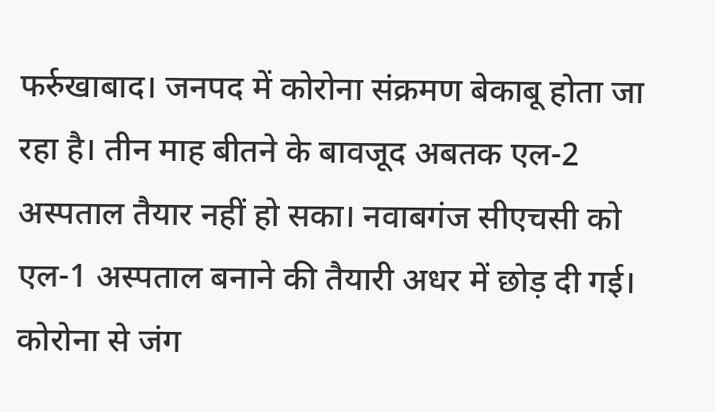फर्रुखाबाद। जनपद में कोरोना संक्रमण बेकाबू होता जा रहा है। तीन माह बीतने के बावजूद अबतक एल-2 अस्पताल तैयार नहीं हो सका। नवाबगंज सीएचसी को एल-1 अस्पताल बनाने की तैयारी अधर में छोड़ दी गई। कोरोना से जंग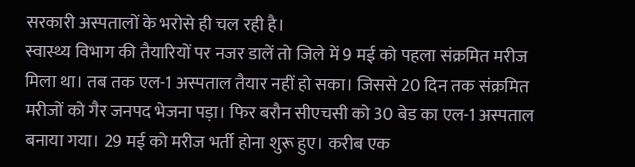सरकारी अस्पतालों के भरोसे ही चल रही है।
स्वास्थ्य विभाग की तैयारियों पर नजर डालें तो जिले में 9 मई को पहला संक्रमित मरीज मिला था। तब तक एल-1 अस्पताल तैयार नहीं हो सका। जिससे 20 दिन तक संक्रमित मरीजों को गैर जनपद भेजना पड़ा। फिर बरौन सीएचसी को 30 बेड का एल-1 अस्पताल बनाया गया। 29 मई को मरीज भर्ती होना शुरू हुए। करीब एक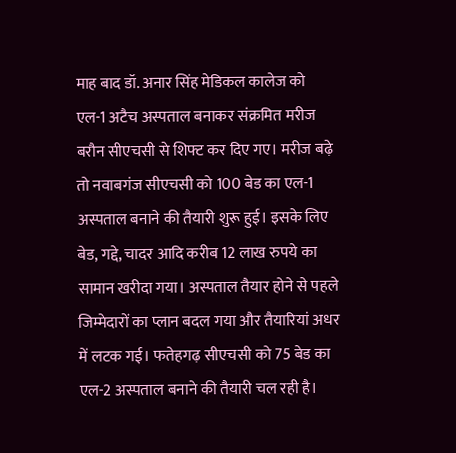माह बाद डॉ. अनार सिंह मेडिकल कालेज को एल-1 अटैच अस्पताल बनाकर संक्रमित मरीज बरौन सीएचसी से शिफ्ट कर दिए गए। मरीज बढ़े तो नवाबगंज सीएचसी को 100 बेड का एल-1 अस्पताल बनाने की तैयारी शुरू हुई। इसके लिए बेड, गद्दे, चादर आदि करीब 12 लाख रुपये का सामान खरीदा गया। अस्पताल तैयार होने से पहले जिम्मेदारों का प्लान बदल गया और तैयारियां अधर में लटक गई। फतेहगढ़ सीएचसी को 75 बेड का एल-2 अस्पताल बनाने की तैयारी चल रही है।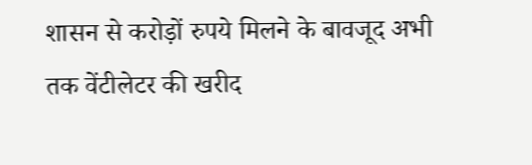शासन से करोड़ों रुपये मिलने के बावजूद अभी तक वेंटीलेटर की खरीद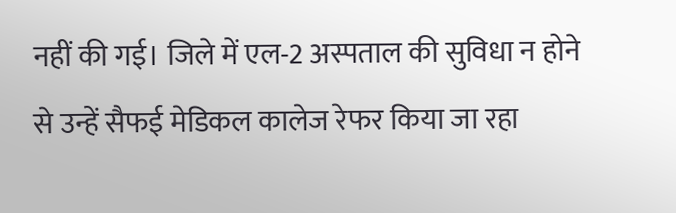नहीं की गई। जिले में एल-2 अस्पताल की सुविधा न होने से उन्हें सैफई मेडिकल कालेज रेफर किया जा रहा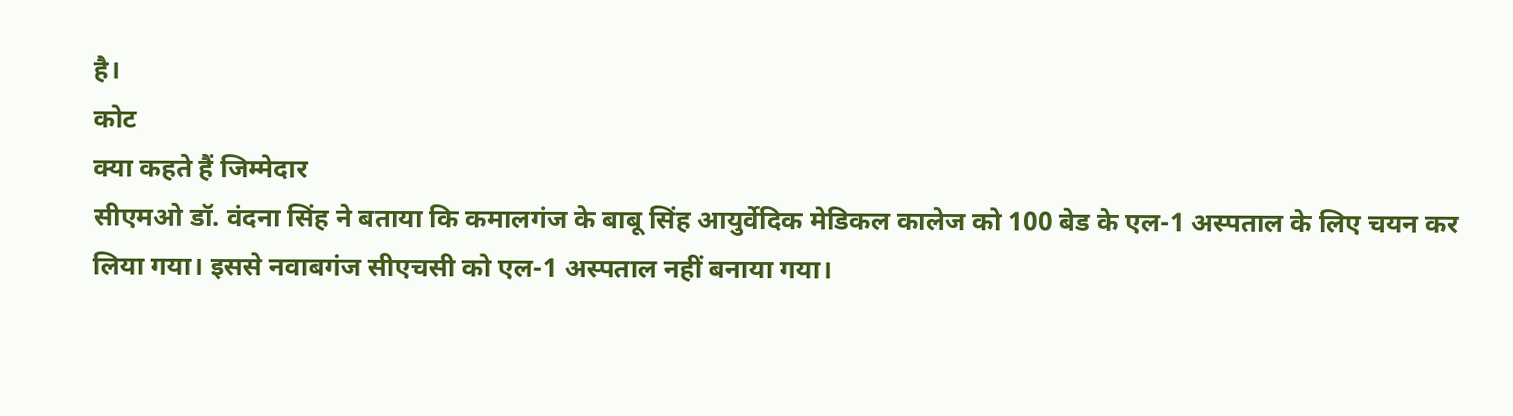है।
कोट
क्या कहते हैं जिम्मेदार
सीएमओ डॉ. वंदना सिंह ने बताया कि कमालगंज के बाबू सिंह आयुर्वेदिक मेडिकल कालेज को 100 बेड के एल-1 अस्पताल के लिए चयन कर लिया गया। इससे नवाबगंज सीएचसी को एल-1 अस्पताल नहीं बनाया गया।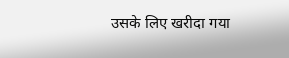उसके लिए खरीदा गया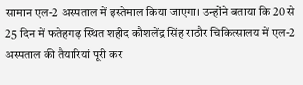सामान एल-2 अस्पताल में इस्तेमाल किया जाएगा। उन्होंने बताया कि 20 से 25 दिन में फतेहगढ़ स्थित शहीद कौशलेंद्र सिंह राठौर चिकित्सालय में एल-2 अस्पताल की तैयारियां पूरी कर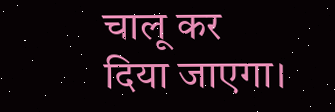चालू कर दिया जाएगा।